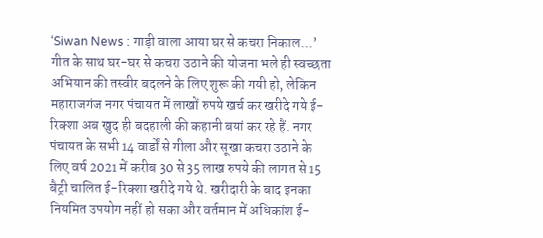‘Siwan News : गाड़ी वाला आया घर से कचरा निकाल...’ गीत के साथ घर-घर से कचरा उठाने की योजना भले ही स्वच्छता अभियान की तस्वीर बदलने के लिए शुरू की गयी हो, लेकिन महाराजगंज नगर पंचायत में लाखों रुपये खर्च कर खरीदे गये ई-रिक्शा अब खुद ही बदहाली की कहानी बयां कर रहे हैं. नगर पंचायत के सभी 14 वार्डों से गीला और सूखा कचरा उठाने के लिए वर्ष 2021 में करीब 30 से 35 लाख रुपये की लागत से 15 बैट्री चालित ई-रिक्शा खरीदे गये थे. खरीदारी के बाद इनका नियमित उपयोग नहीं हो सका और वर्तमान में अधिकांश ई-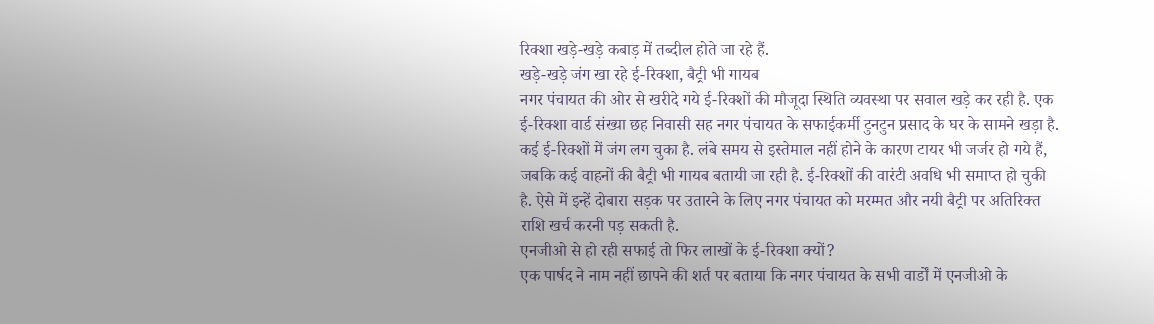रिक्शा खड़े-खड़े कबाड़ में तब्दील होते जा रहे हैं.
खड़े-खड़े जंग खा रहे ई-रिक्शा, बैट्री भी गायब
नगर पंचायत की ओर से खरीदे गये ई-रिक्शों की मौजूदा स्थिति व्यवस्था पर सवाल खड़े कर रही है. एक ई-रिक्शा वार्ड संख्या छह निवासी सह नगर पंचायत के सफाईकर्मी टुनटुन प्रसाद के घर के सामने खड़ा है. कई ई-रिक्शों में जंग लग चुका है. लंबे समय से इस्तेमाल नहीं होने के कारण टायर भी जर्जर हो गये हैं, जबकि कई वाहनों की बैट्री भी गायब बतायी जा रही है. ई-रिक्शों की वारंटी अवधि भी समाप्त हो चुकी है. ऐसे में इन्हें दोबारा सड़क पर उतारने के लिए नगर पंचायत को मरम्मत और नयी बैट्री पर अतिरिक्त राशि खर्च करनी पड़ सकती है.
एनजीओ से हो रही सफाई तो फिर लाखों के ई-रिक्शा क्यों?
एक पार्षद ने नाम नहीं छापने की शर्त पर बताया कि नगर पंचायत के सभी वार्डों में एनजीओ के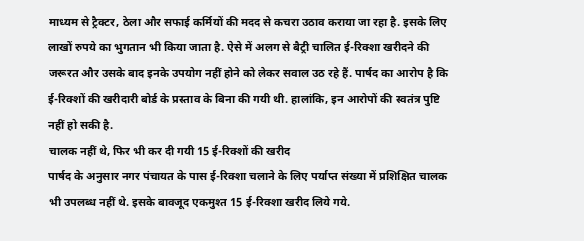माध्यम से ट्रैक्टर, ठेला और सफाई कर्मियों की मदद से कचरा उठाव कराया जा रहा है. इसके लिए लाखों रुपये का भुगतान भी किया जाता है. ऐसे में अलग से बैट्री चालित ई-रिक्शा खरीदने की जरूरत और उसके बाद इनके उपयोग नहीं होने को लेकर सवाल उठ रहे हैं. पार्षद का आरोप है कि ई-रिक्शों की खरीदारी बोर्ड के प्रस्ताव के बिना की गयी थी. हालांकि, इन आरोपों की स्वतंत्र पुष्टि नहीं हो सकी है.
चालक नहीं थे, फिर भी कर दी गयी 15 ई-रिक्शों की खरीद
पार्षद के अनुसार नगर पंचायत के पास ई-रिक्शा चलाने के लिए पर्याप्त संख्या में प्रशिक्षित चालक भी उपलब्ध नहीं थे. इसके बावजूद एकमुश्त 15 ई-रिक्शा खरीद लिये गये.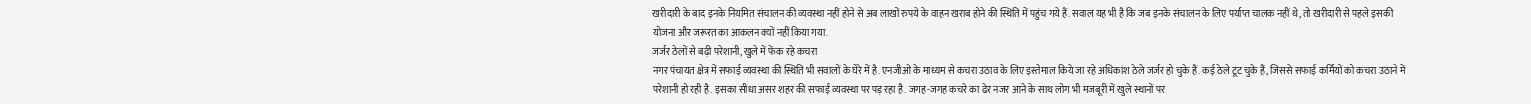खरीदारी के बाद इनके नियमित संचालन की व्यवस्था नहीं होने से अब लाखों रुपये के वाहन खराब होने की स्थिति में पहुंच गये हैं. सवाल यह भी है कि जब इनके संचालन के लिए पर्याप्त चालक नहीं थे, तो खरीदारी से पहले इसकी योजना और जरूरत का आकलन क्यों नहीं किया गया.
जर्जर ठेलों से बढ़ी परेशानी, खुले में फेंक रहे कचरा
नगर पंचायत क्षेत्र में सफाई व्यवस्था की स्थिति भी सवालों के घेरे में है. एनजीओ के माध्यम से कचरा उठाव के लिए इस्तेमाल किये जा रहे अधिकांश ठेले जर्जर हो चुके हैं. कई ठेले टूट चुके हैं, जिससे सफाई कर्मियों को कचरा उठाने में परेशानी हो रही है. इसका सीधा असर शहर की सफाई व्यवस्था पर पड़ रहा है. जगह-जगह कचरे का ढेर नजर आने के साथ लोग भी मजबूरी में खुले स्थानों पर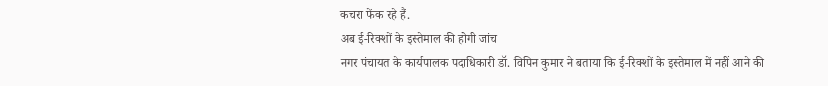कचरा फेंक रहे हैं.
अब ई-रिक्शों के इस्तेमाल की होगी जांच
नगर पंचायत के कार्यपालक पदाधिकारी डॉ. विपिन कुमार ने बताया कि ई-रिक्शों के इस्तेमाल में नहीं आने की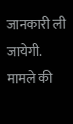जानकारी ली जायेगी. मामले की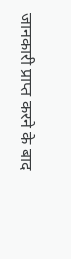जानकारी प्राप्त करने के बाद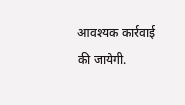आवश्यक कार्रवाई की जायेगी.